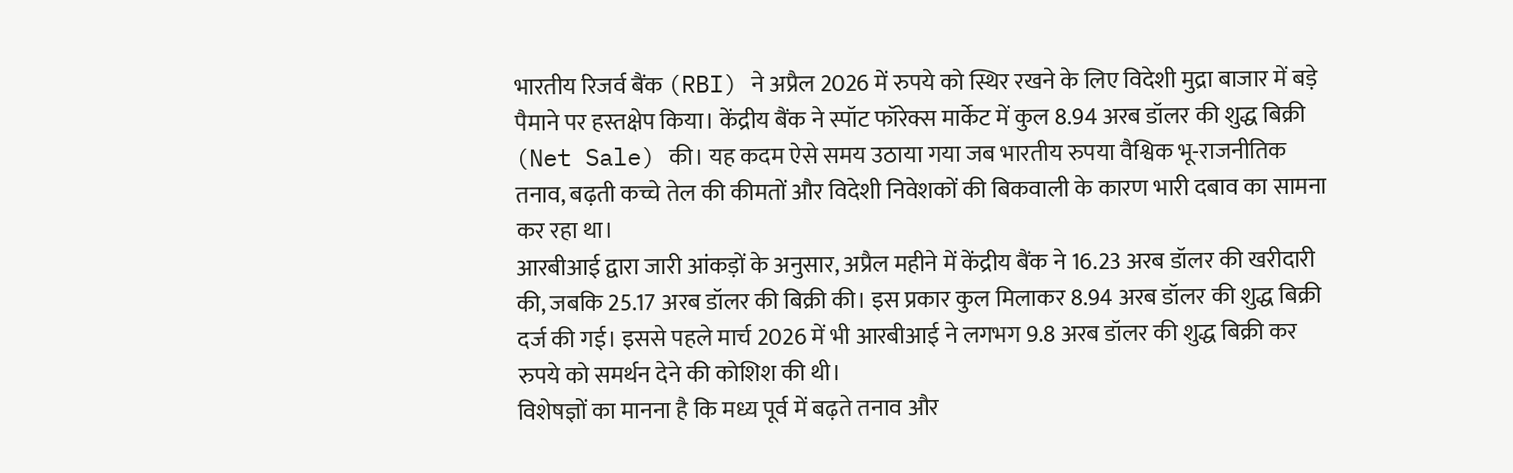भारतीय रिजर्व बैंक (RBI) ने अप्रैल 2026 में रुपये को स्थिर रखने के लिए विदेशी मुद्रा बाजार में बड़े पैमाने पर हस्तक्षेप किया। केंद्रीय बैंक ने स्पॉट फॉरेक्स मार्केट में कुल 8.94 अरब डॉलर की शुद्ध बिक्री (Net Sale) की। यह कदम ऐसे समय उठाया गया जब भारतीय रुपया वैश्विक भू-राजनीतिक तनाव, बढ़ती कच्चे तेल की कीमतों और विदेशी निवेशकों की बिकवाली के कारण भारी दबाव का सामना कर रहा था।
आरबीआई द्वारा जारी आंकड़ों के अनुसार, अप्रैल महीने में केंद्रीय बैंक ने 16.23 अरब डॉलर की खरीदारी की, जबकि 25.17 अरब डॉलर की बिक्री की। इस प्रकार कुल मिलाकर 8.94 अरब डॉलर की शुद्ध बिक्री दर्ज की गई। इससे पहले मार्च 2026 में भी आरबीआई ने लगभग 9.8 अरब डॉलर की शुद्ध बिक्री कर रुपये को समर्थन देने की कोशिश की थी।
विशेषज्ञों का मानना है कि मध्य पूर्व में बढ़ते तनाव और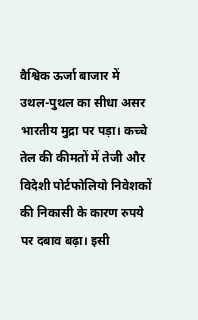वैश्विक ऊर्जा बाजार में उथल-पुथल का सीधा असर भारतीय मुद्रा पर पड़ा। कच्चे तेल की कीमतों में तेजी और विदेशी पोर्टफोलियो निवेशकों की निकासी के कारण रुपये पर दबाव बढ़ा। इसी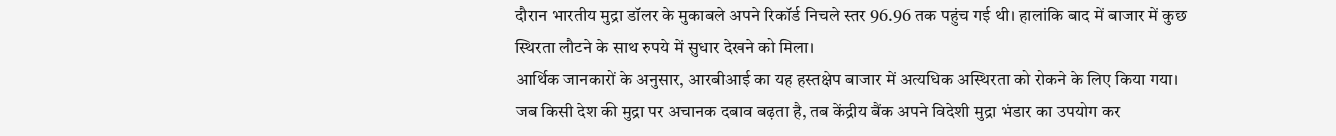दौरान भारतीय मुद्रा डॉलर के मुकाबले अपने रिकॉर्ड निचले स्तर 96.96 तक पहुंच गई थी। हालांकि बाद में बाजार में कुछ स्थिरता लौटने के साथ रुपये में सुधार देखने को मिला।
आर्थिक जानकारों के अनुसार, आरबीआई का यह हस्तक्षेप बाजार में अत्यधिक अस्थिरता को रोकने के लिए किया गया। जब किसी देश की मुद्रा पर अचानक दबाव बढ़ता है, तब केंद्रीय बैंक अपने विदेशी मुद्रा भंडार का उपयोग कर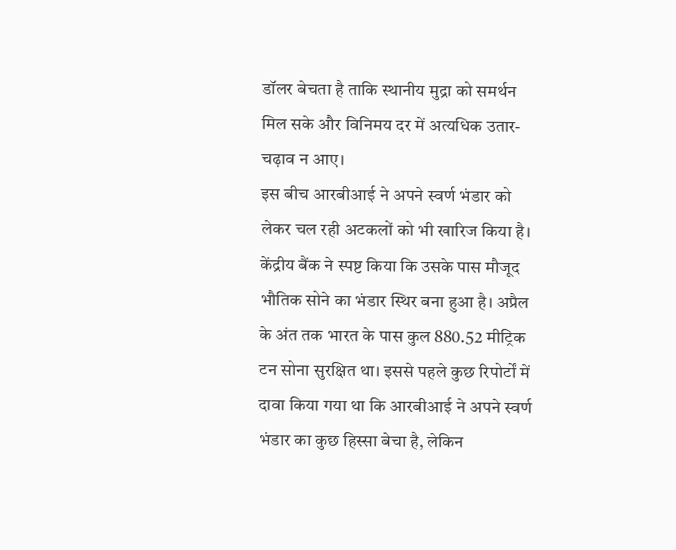डॉलर बेचता है ताकि स्थानीय मुद्रा को समर्थन मिल सके और विनिमय दर में अत्यधिक उतार-चढ़ाव न आए।
इस बीच आरबीआई ने अपने स्वर्ण भंडार को लेकर चल रही अटकलों को भी खारिज किया है। केंद्रीय बैंक ने स्पष्ट किया कि उसके पास मौजूद भौतिक सोने का भंडार स्थिर बना हुआ है। अप्रैल के अंत तक भारत के पास कुल 880.52 मीट्रिक टन सोना सुरक्षित था। इससे पहले कुछ रिपोर्टों में दावा किया गया था कि आरबीआई ने अपने स्वर्ण भंडार का कुछ हिस्सा बेचा है, लेकिन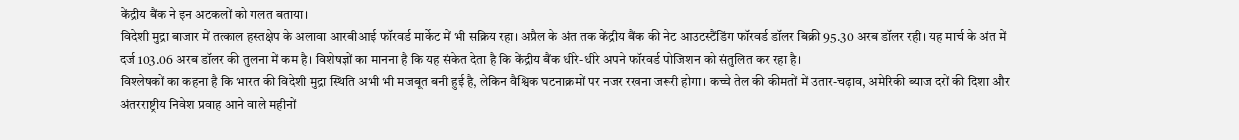केंद्रीय बैंक ने इन अटकलों को गलत बताया।
विदेशी मुद्रा बाजार में तत्काल हस्तक्षेप के अलावा आरबीआई फॉरवर्ड मार्केट में भी सक्रिय रहा। अप्रैल के अंत तक केंद्रीय बैंक की नेट आउटस्टैंडिंग फॉरवर्ड डॉलर बिक्री 95.30 अरब डॉलर रही। यह मार्च के अंत में दर्ज 103.06 अरब डॉलर की तुलना में कम है। विशेषज्ञों का मानना है कि यह संकेत देता है कि केंद्रीय बैंक धीरे-धीरे अपने फॉरवर्ड पोजिशन को संतुलित कर रहा है।
विश्लेषकों का कहना है कि भारत की विदेशी मुद्रा स्थिति अभी भी मजबूत बनी हुई है, लेकिन वैश्विक घटनाक्रमों पर नजर रखना जरूरी होगा। कच्चे तेल की कीमतों में उतार-चढ़ाव, अमेरिकी ब्याज दरों की दिशा और अंतरराष्ट्रीय निवेश प्रवाह आने वाले महीनों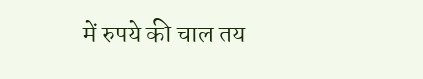में रुपये की चाल तय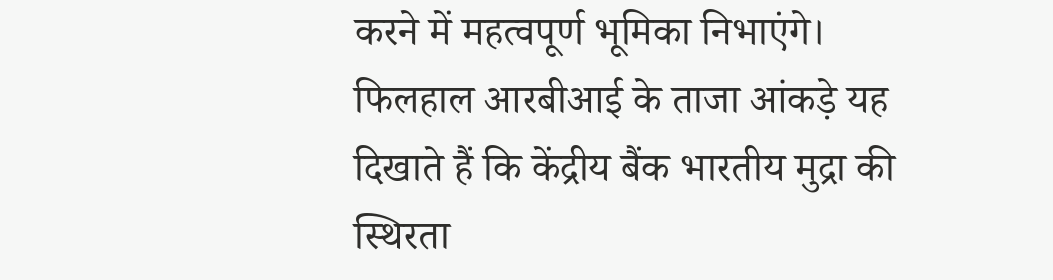करने में महत्वपूर्ण भूमिका निभाएंगे।
फिलहाल आरबीआई के ताजा आंकड़े यह दिखाते हैं कि केंद्रीय बैंक भारतीय मुद्रा की स्थिरता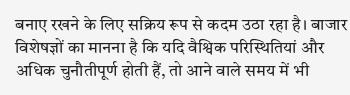बनाए रखने के लिए सक्रिय रूप से कदम उठा रहा है। बाजार विशेषज्ञों का मानना है कि यदि वैश्विक परिस्थितियां और अधिक चुनौतीपूर्ण होती हैं, तो आने वाले समय में भी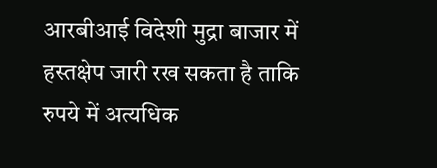आरबीआई विदेशी मुद्रा बाजार में हस्तक्षेप जारी रख सकता है ताकि रुपये में अत्यधिक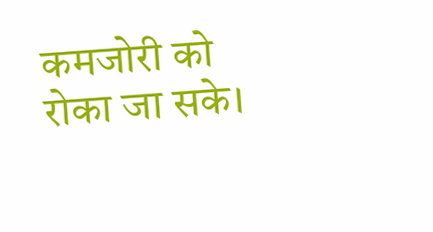कमजोरी को रोका जा सके।